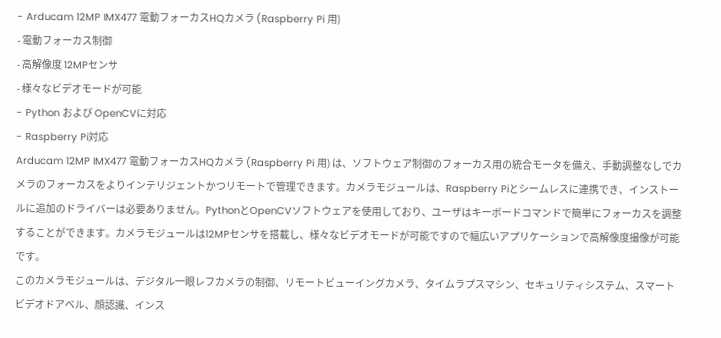- Arducam 12MP IMX477 電動フォーカスHQカメラ (Raspberry Pi 用)
- 電動フォーカス制御
- 高解像度 12MPセンサ
- 様々なビデオモードが可能
- Python および OpenCVに対応
- Raspberry Pi対応
Arducam 12MP IMX477 電動フォーカスHQカメラ (Raspberry Pi 用) は、ソフトウェア制御のフォーカス用の統合モータを備え、手動調整なしでカメラのフォーカスをよりインテリジェントかつリモートで管理できます。カメラモジュールは、Raspberry Piとシームレスに連携でき、インストールに追加のドライバーは必要ありません。PythonとOpenCVソフトウェアを使用しており、ユーザはキーボードコマンドで簡単にフォーカスを調整することができます。カメラモジュールは12MPセンサを搭載し、様々なビデオモードが可能ですので幅広いアプリケーションで高解像度撮像が可能です。
このカメラモジュールは、デジタル一眼レフカメラの制御、リモートビューイングカメラ、タイムラプスマシン、セキュリティシステム、スマートビデオドアベル、顔認識、インス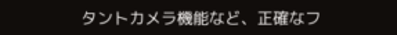タントカメラ機能など、正確なフ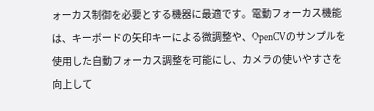ォーカス制御を必要とする機器に最適です。電動フォーカス機能は、キーボードの矢印キーによる微調整や、OpenCVのサンプルを使用した自動フォーカス調整を可能にし、カメラの使いやすさを向上して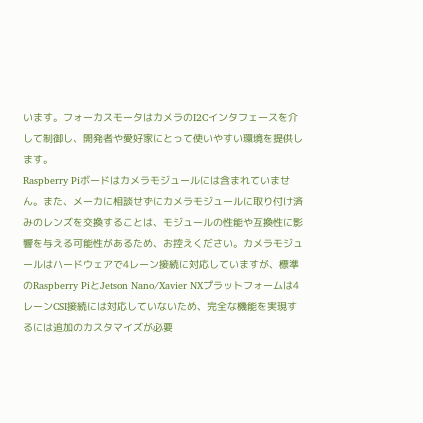います。フォーカスモータはカメラのI2Cインタフェースを介して制御し、開発者や愛好家にとって使いやすい環境を提供します。
Raspberry Piボードはカメラモジュールには含まれていません。また、メーカに相談せずにカメラモジュールに取り付け済みのレンズを交換することは、モジュールの性能や互換性に影響を与える可能性があるため、お控えください。カメラモジュールはハードウェアで4レーン接続に対応していますが、標準のRaspberry PiとJetson Nano/Xavier NXプラットフォームは4レーンCSI接続には対応していないため、完全な機能を実現するには追加のカスタマイズが必要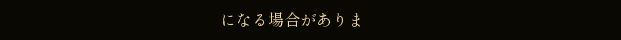になる場合がありま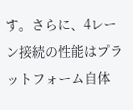す。さらに、4レーン接続の性能はプラットフォーム自体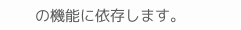の機能に依存します。